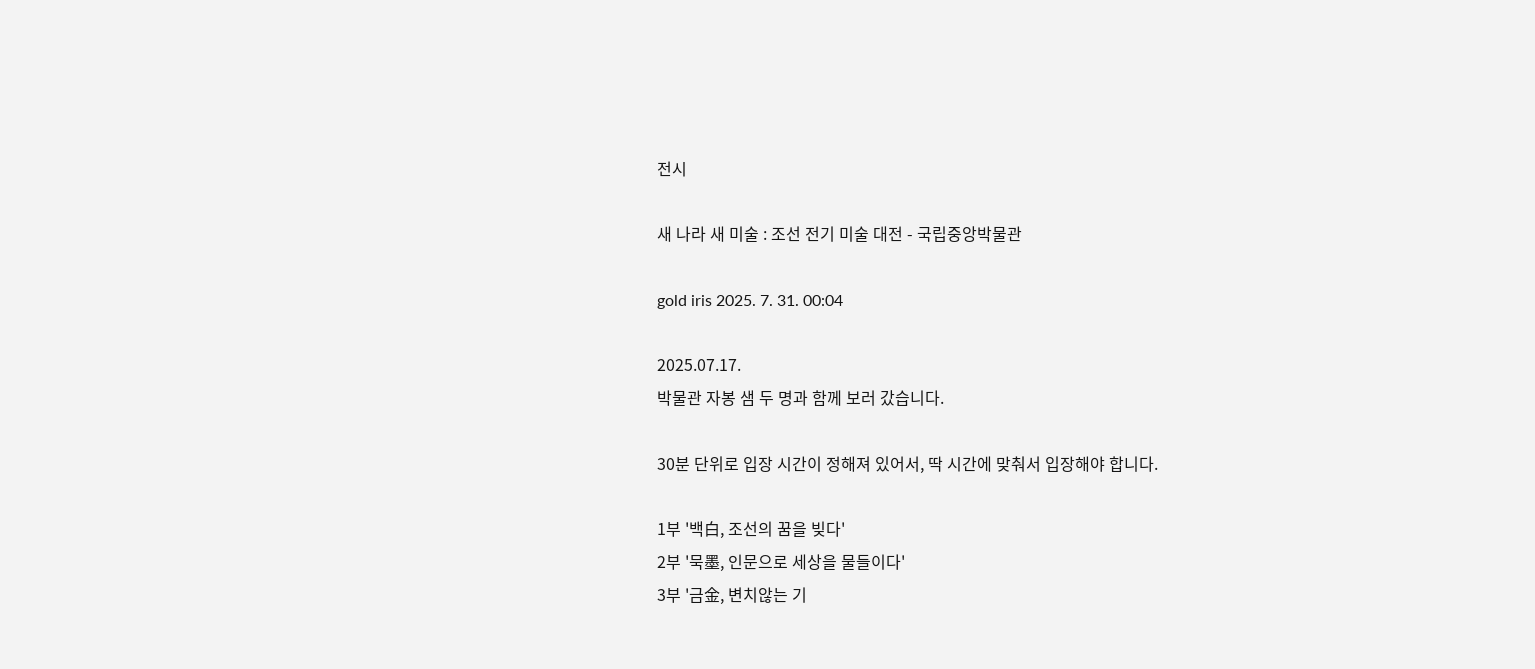전시

새 나라 새 미술 : 조선 전기 미술 대전 - 국립중앙박물관

gold iris 2025. 7. 31. 00:04

2025.07.17.
박물관 자봉 샘 두 명과 함께 보러 갔습니다.

30분 단위로 입장 시간이 정해져 있어서, 딱 시간에 맞춰서 입장해야 합니다.

1부 '백白, 조선의 꿈을 빚다'
2부 '묵墨, 인문으로 세상을 물들이다'
3부 '금金, 변치않는 기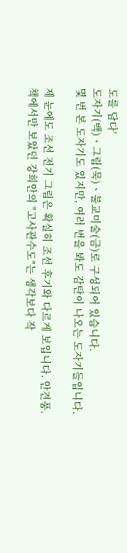도를 담다'
도자기(백)ㆍ그림(묵)ㆍ불교미술(금)로 구성되어 있습니다.
몇 번 본 도자기도 있지만, 여러 번을 봐도 감탄이 나오는 도자기들입니다.

제 눈에도 조선 전기 그림은 확실히 조선 후기와 다르게 보입니다. 안견풍.
책에서만 보았던 강희안의 "고사관수도"는 생각보다 작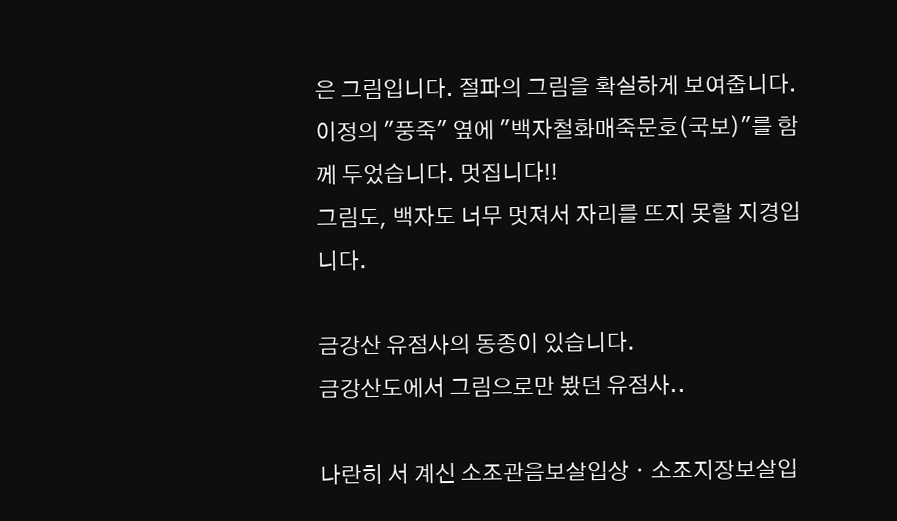은 그림입니다. 절파의 그림을 확실하게 보여줍니다.
이정의 "풍죽" 옆에 "백자철화매죽문호(국보)"를 함께 두었습니다. 멋집니다!!
그림도, 백자도 너무 멋져서 자리를 뜨지 못할 지경입니다.

금강산 유점사의 동종이 있습니다.
금강산도에서 그림으로만 봤던 유점사..

나란히 서 계신 소조관음보살입상ㆍ소조지장보살입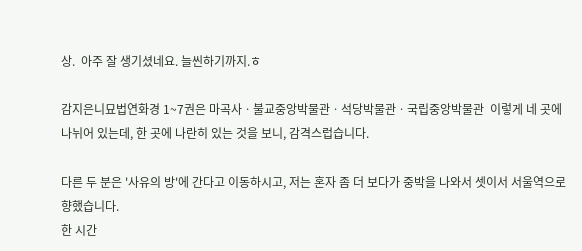상.  아주 잘 생기셨네요. 늘씬하기까지.ㅎ

감지은니묘법연화경 1~7권은 마곡사ㆍ불교중앙박물관ㆍ석당박물관ㆍ국립중앙박물관  이렇게 네 곳에 나뉘어 있는데, 한 곳에 나란히 있는 것을 보니, 감격스럽습니다.

다른 두 분은 '사유의 방'에 간다고 이동하시고, 저는 혼자 좀 더 보다가 중박을 나와서 셋이서 서울역으로 향했습니다.
한 시간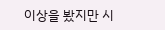이상을 봤지만 시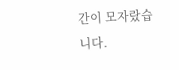간이 모자랐습니다.